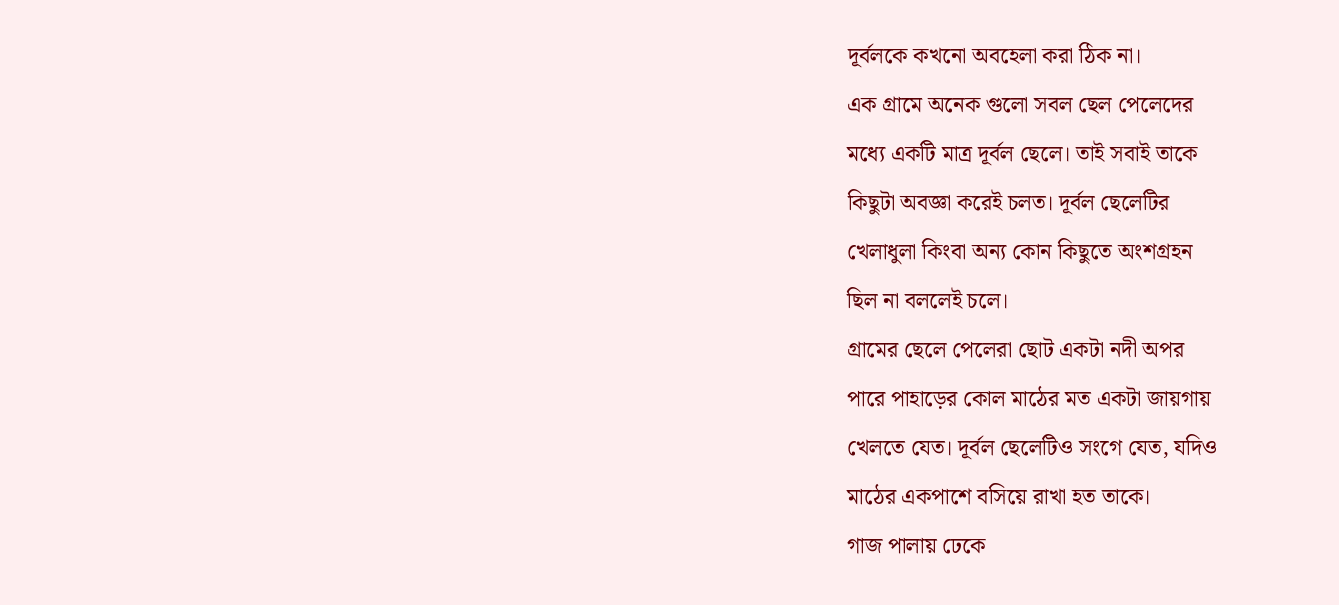দূর্বলকে কখনো অবহেলা করা ঠিক না।
এক গ্রামে অনেক গুলো সবল ছেল পেলেদের
মধ্যে একটি মাত্র দূর্বল ছেলে। তাই সবাই তাকে
কিছুটা অবজ্ঞা করেই চলত। দূর্বল ছেলেটির
খেলাধুলা কিংবা অন্য কোন কিছুতে অংশগ্রহন
ছিল না বললেই চলে।
গ্রামের ছেলে পেলেরা ছোট একটা নদী অপর
পারে পাহাড়ের কোল মাঠের মত একটা জায়গায়
খেলতে যেত। দূর্বল ছেলেটিও সংগে যেত, যদিও
মাঠের একপাশে বসিয়ে রাখা হত তাকে।
গাজ পালায় ঢেকে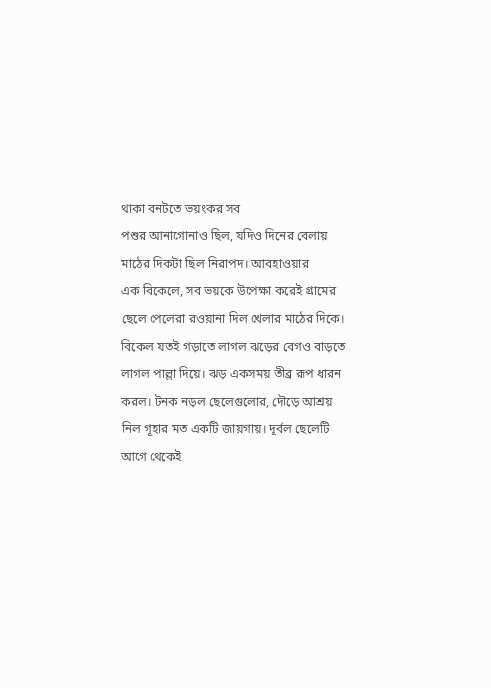থাকা বনটতে ভয়ংকর সব
পশুর আনাগোনাও ছিল, যদিও দিনের বেলায়
মাঠের দিকটা ছিল নিরাপদ। আবহাওয়ার
এক বিকেলে, সব ভয়কে উপেক্ষা করেই গ্রামের
ছেলে পেলেরা রওয়ানা দিল খেলার মাঠের দিকে।
বিকেল যতই গড়াতে লাগল ঝড়ের বেগও বাড়তে
লাগল পাল্লা দিয়ে। ঝড় একসময় তীব্র রূপ ধারন
করল। টনক নড়ল ছেলেগুলোর, দৌড়ে আশ্রয়
নিল গূহার মত একটি জায়গায়। দূর্বল ছেলেটি
আগে থেকেই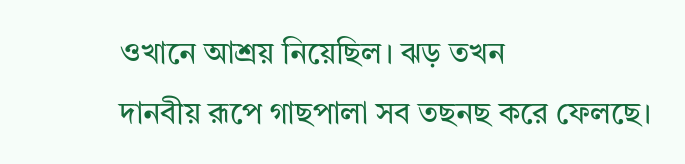ওখানে আশ্রয় নিয়েছিল। ঝড় তখন
দানবীয় রূপে গাছপালা সব তছনছ করে ফেলছে।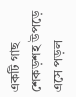একটি গাছ শেকড়শহ উপড়ে এসে পড়ল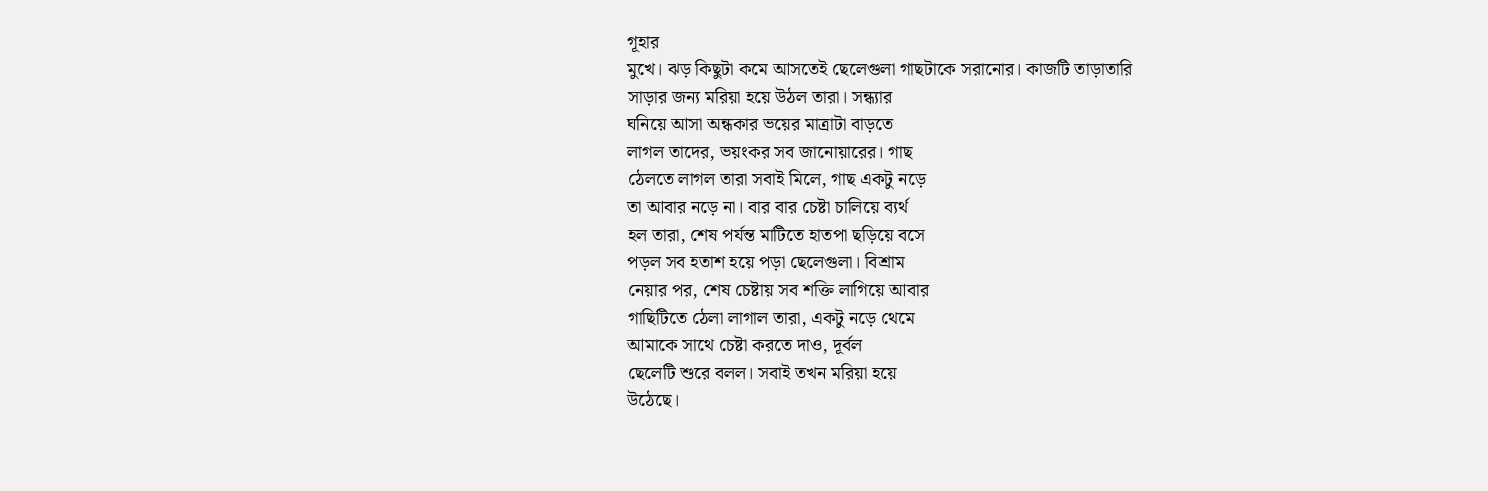গূহার
মুখে। ঝড় কিছুটা কমে আসতেই ছেলেগুলা গাছটাকে সরানোর। কাজটি তাড়াতারি
সাড়ার জন্য মরিয়া হয়ে উঠল তারা। সন্ধ্যার
ঘনিয়ে আসা অন্ধকার ভয়ের মাত্রাটা বাড়তে
লাগল তাদের, ভয়ংকর সব জানোয়ারের। গাছ
ঠেলতে লাগল তারা সবাই মিলে, গাছ একটু নড়ে
তা আবার নড়ে না। বার বার চেষ্টা চালিয়ে ব্যর্থ
হল তারা, শেষ পর্যন্ত মাটিতে হাতপা ছড়িয়ে বসে
পড়ল সব হতাশ হয়ে পড়া ছেলেগুলা। বিশ্রাম
নেয়ার পর, শেষ চেষ্টায় সব শক্তি লাগিয়ে আবার
গাছিটিতে ঠেলা লাগাল তারা, একটু নড়ে থেমে
আমাকে সাথে চেষ্টা করতে দাও, দূর্বল
ছেলেটি শুরে বলল। সবাই তখন মরিয়া হয়ে
উঠেছে।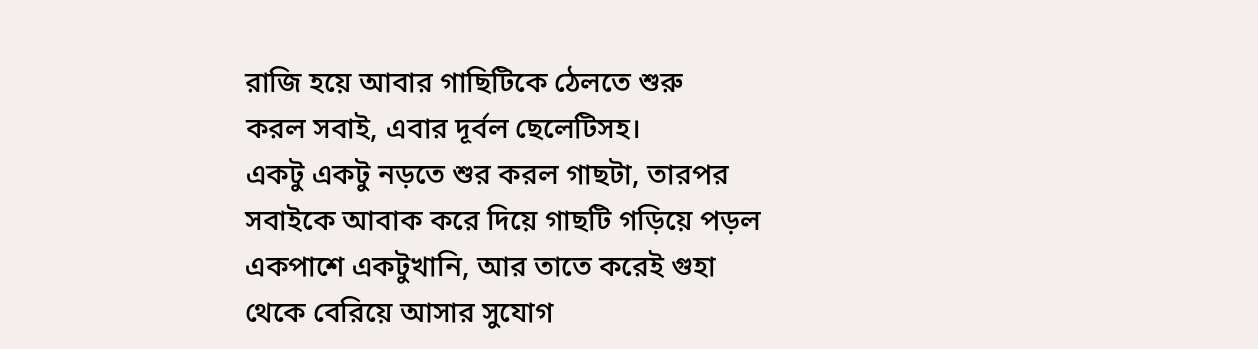রাজি হয়ে আবার গাছিটিকে ঠেলতে শুরু
করল সবাই, এবার দূর্বল ছেলেটিসহ।
একটু একটু নড়তে শুর করল গাছটা, তারপর
সবাইকে আবাক করে দিয়ে গাছটি গড়িয়ে পড়ল
একপাশে একটুখানি, আর তাতে করেই গুহা
থেকে বেরিয়ে আসার সুযোগ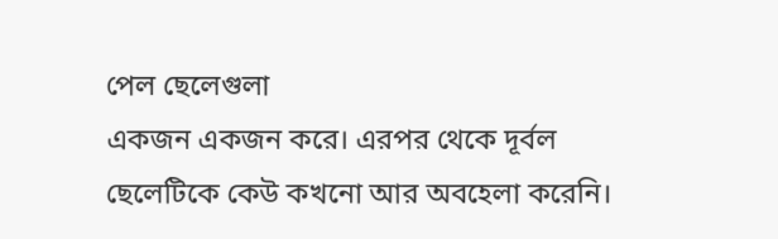পেল ছেলেগুলা
একজন একজন করে। এরপর থেকে দূর্বল
ছেলেটিকে কেউ কখনো আর অবহেলা করেনি।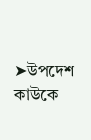➤উপদেশ
কাউকে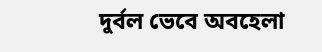দুর্বল ভেবে অবহেলা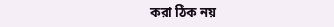করা ঠিক নয়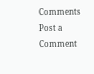Comments
Post a Comment